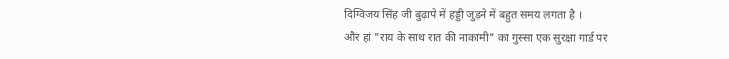दिग्विजय सिंह जी बुढ़ापे में हड्डी जुड़ने में बहुत समय लगता है ।
और हां "राय के साथ रात की नाकामी" का गुस्सा एक सुरक्षा गार्ड पर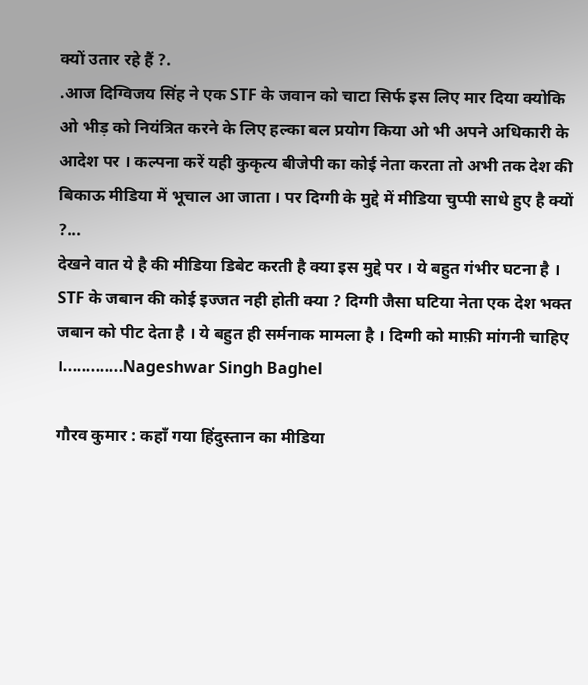क्यों उतार रहे हैं ?.
.आज दिग्विजय सिंह ने एक STF के जवान को चाटा सिर्फ इस लिए मार दिया क्योकि ओ भीड़ को नियंत्रित करने के लिए हल्का बल प्रयोग किया ओ भी अपने अधिकारी के आदेश पर । कल्पना करें यही कुकृत्य बीजेपी का कोई नेता करता तो अभी तक देश की बिकाऊ मीडिया में भूचाल आ जाता । पर दिग्गी के मुद्दे में मीडिया चुप्पी साधे हुए है क्यों ?...
देखने वात ये है की मीडिया डिबेट करती है क्या इस मुद्दे पर । ये बहुत गंभीर घटना है । STF के जबान की कोई इज्जत नही होती क्या ? दिग्गी जैसा घटिया नेता एक देश भक्त जबान को पीट देता है । ये बहुत ही सर्मनाक मामला है । दिग्गी को माफ़ी मांगनी चाहिए ।.............Nageshwar Singh Baghel

गौरव कुमार : कहाँ गया हिंदुस्तान का मीडिया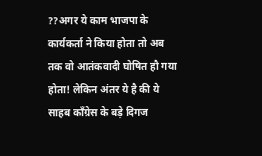??अगर ये काम भाजपा के कार्यकर्ता ने किया होता तो अब तक वो आतंकवादी घोषित हौ गया होता! लेकिन अंतर ये है की ये साहब कॉंग्रेस के बड़े दिगज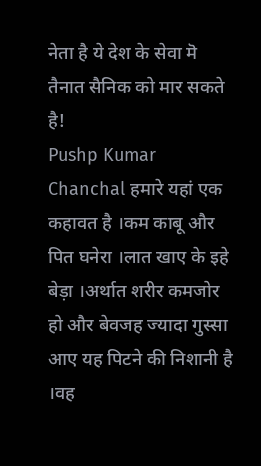नेता है ये देश के सेवा मॆ तैनात सैनिक को मार सकते है!
Pushp Kumar Chanchal हमारे यहां एक कहावत है ।कम काबू और पित घनेरा ।लात खाए के इहे बेड़ा ।अर्थात शरीर कमजोर हो और बेवजह ज्यादा गुस्सा आए यह पिटने की निशानी है ।वह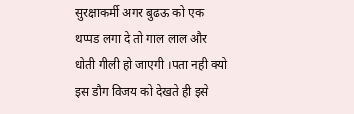सुरक्षाकर्मी अगर बुढऊ को एक थप्पड लगा दे तो गाल लाल और धोती गीली हो जाएगी ।पता नही क्यो इस डौग विजय को देखते ही इसे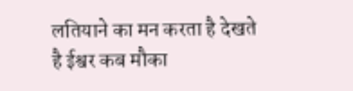लतियाने का मन करता है देखते है ईश्वर कब मौका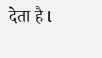देता है l